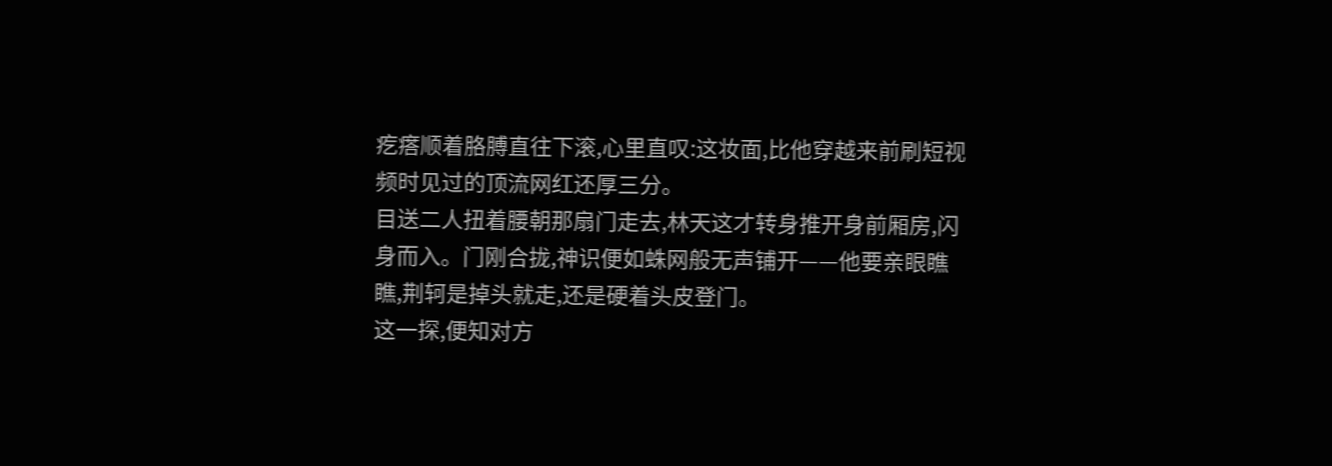疙瘩顺着胳膊直往下滚,心里直叹:这妆面,比他穿越来前刷短视频时见过的顶流网红还厚三分。
目送二人扭着腰朝那扇门走去,林天这才转身推开身前厢房,闪身而入。门刚合拢,神识便如蛛网般无声铺开——他要亲眼瞧瞧,荆轲是掉头就走,还是硬着头皮登门。
这一探,便知对方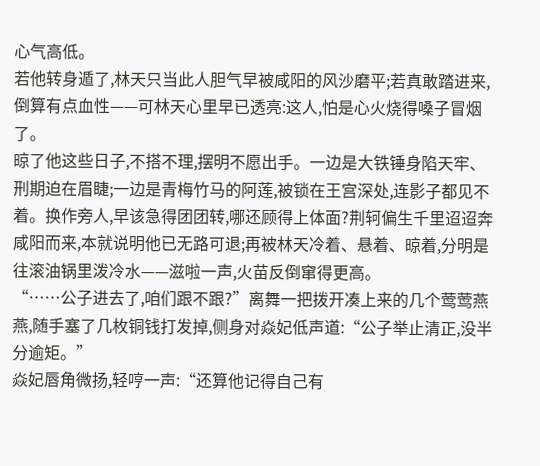心气高低。
若他转身遁了,林天只当此人胆气早被咸阳的风沙磨平;若真敢踏进来,倒算有点血性——可林天心里早已透亮:这人,怕是心火烧得嗓子冒烟了。
晾了他这些日子,不搭不理,摆明不愿出手。一边是大铁锤身陷天牢、刑期迫在眉睫;一边是青梅竹马的阿莲,被锁在王宫深处,连影子都见不着。换作旁人,早该急得团团转,哪还顾得上体面?荆轲偏生千里迢迢奔咸阳而来,本就说明他已无路可退;再被林天冷着、悬着、晾着,分明是往滚油锅里泼冷水——滋啦一声,火苗反倒窜得更高。
“……公子进去了,咱们跟不跟?”离舞一把拨开凑上来的几个莺莺燕燕,随手塞了几枚铜钱打发掉,侧身对焱妃低声道:“公子举止清正,没半分逾矩。”
焱妃唇角微扬,轻哼一声:“还算他记得自己有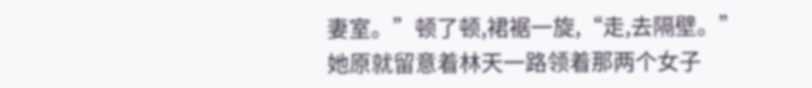妻室。”顿了顿,裙裾一旋,“走,去隔壁。”
她原就留意着林天一路领着那两个女子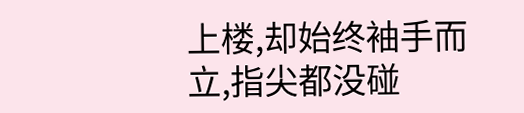上楼,却始终袖手而立,指尖都没碰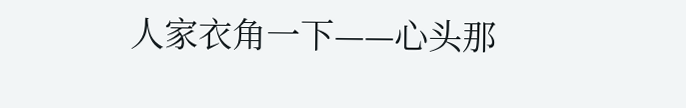人家衣角一下——心头那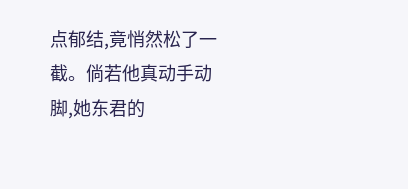点郁结,竟悄然松了一截。倘若他真动手动脚,她东君的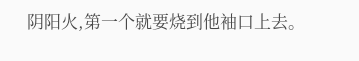阴阳火,第一个就要烧到他袖口上去。